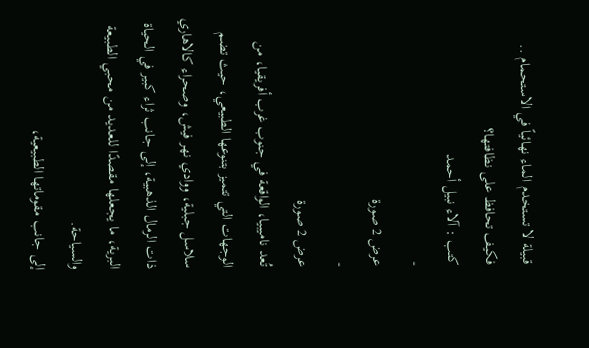قبيلة لا تستخدم الماء نهائياً في الاستحمام .. فكيف تحافظ على نظافتها؟
كتب : آلاء نبيل أحمد
-
عرض 2 صورة
-
عرض 2 صورة
تُعد ناميبيا، الواقعة في جنوب غرب أفريقيا، من الوجهات التي تتميز بتنوعها الطبيعي، حيث تضم سلاسل جبلية، ووادي نهر فيش، وصحراء كالاهاري ذات الرمال الذهبية، إلى جانب ثراء كبير في الحياة البرية، ما يجعلها مقصدًا للعديد من محبي الطبيعة والسياحة.
إلى جانب مقوماتها الطبيعية،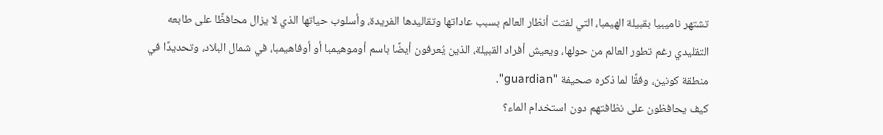تشتهر ناميبيا بقبيلة الهيمبا، التي لفتت أنظار العالم بسبب عاداتها وتقاليدها الفريدة، وأسلوب حياتها الذي لا يزال محافظًا على طابعه التقليدي رغم تطور العالم من حولها، ويعيش أفراد القبيلة، الذين يُعرفون أيضًا باسم أوموهيمبا أو أوفاهيمبا، في شمال البلاد، وتحديدًا في منطقة كونين، وفقًا لما ذكره صحيفة "guardian".
كيف يحافظون على نظافتهم دون استخدام الماء؟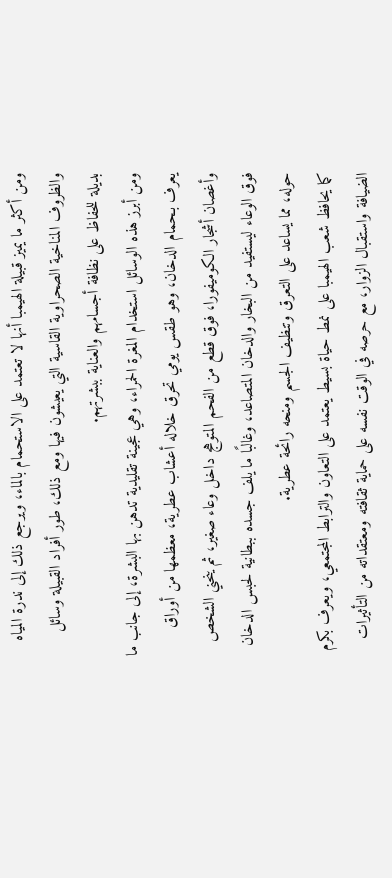ومن أكثر ما يميز قبيلة الهيمبا أنها لا تعتمد على الاستحمام بالماء، ويرجع ذلك إلى ندرة المياه والظروف المناخية الصحراوية القاسية التي يعيشون فيها ومع ذلك، طور أفراد القبيلة وسائل بديلة للحفاظ على نظافة أجسامهم والعناية ببشرتهم.
ومن أبرز هذه الوسائل استخدام المغرة الحمراء، وهي عجينة تقليدية تدهن بها البشرة، إلى جانب ما يعرف بـحمام الدخان، وهو طقس يومي تحرق خلاله أعشاب عطرية، معظمها من أوراق وأغصان أشجار الكوميفورا، فوق قطع من الفحم المتوهج داخل وعاء صغير، ثم ينحني الشخص فوق الوعاء ليستفيد من البخار والدخان المتصاعد، وغالبًا ما يلف جسده ببطانية لحبس الدخان حوله، مما يساعد على التعرق وتنظيف الجسم ومنحه رائحة عطرية.
كما يحافظ شعب الهيمبا على نمط حياة بسيط يعتمد على التعاون والترابط المجتمعي، ويعرف بكرم الضيافة واستقبال الزوار، مع حرصه في الوقت نفسه على حماية ثقافته ومعتقداته من التأثيرات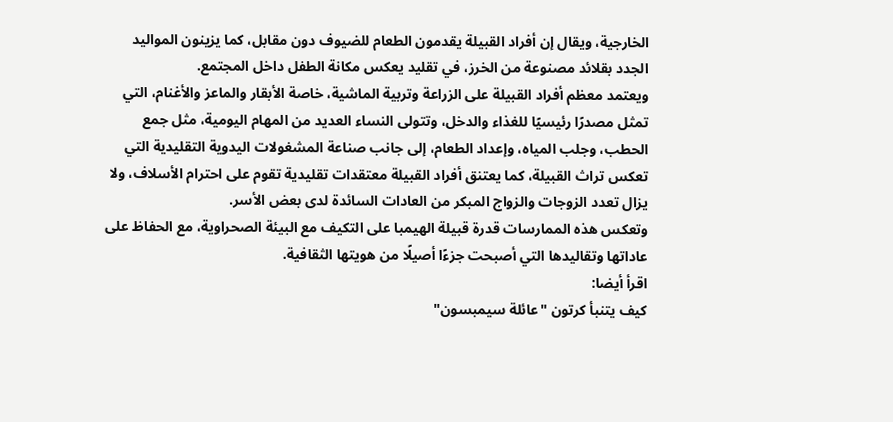الخارجية، ويقال إن أفراد القبيلة يقدمون الطعام للضيوف دون مقابل، كما يزينون المواليد الجدد بقلائد مصنوعة من الخرز، في تقليد يعكس مكانة الطفل داخل المجتمع.
ويعتمد معظم أفراد القبيلة على الزراعة وتربية الماشية، خاصة الأبقار والماعز والأغنام، التي تمثل مصدرًا رئيسيًا للغذاء والدخل، وتتولى النساء العديد من المهام اليومية، مثل جمع الحطب، وجلب المياه، وإعداد الطعام، إلى جانب صناعة المشغولات اليدوية التقليدية التي تعكس تراث القبيلة، كما يعتنق أفراد القبيلة معتقدات تقليدية تقوم على احترام الأسلاف، ولا يزال تعدد الزوجات والزواج المبكر من العادات السائدة لدى بعض الأسر.
وتعكس هذه الممارسات قدرة قبيلة الهيمبا على التكيف مع البيئة الصحراوية، مع الحفاظ على عاداتها وتقاليدها التي أصبحت جزءًا أصيلًا من هويتها الثقافية.
اقرأ أيضا:
كيف يتنبأ كرتون "عائلة سيمبسون"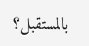بالمستقبل؟